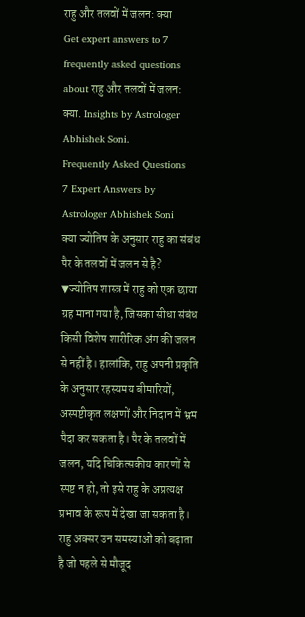राहु और तलवों में जलन: क्या
Get expert answers to 7 frequently asked questions about राहु और तलवों में जलन: क्या. Insights by Astrologer Abhishek Soni.
Frequently Asked Questions
7 Expert Answers by Astrologer Abhishek Soni
क्या ज्योतिष के अनुसार राहु का संबंध पैर के तलवों में जलन से है?
▼ज्योतिष शास्त्र में राहु को एक छाया ग्रह माना गया है, जिसका सीधा संबंध किसी विशेष शारीरिक अंग की जलन से नहीं है। हालांकि, राहु अपनी प्रकृति के अनुसार रहस्यमय बीमारियों, अस्पष्टीकृत लक्षणों और निदान में भ्रम पैदा कर सकता है। पैर के तलवों में जलन, यदि चिकित्सकीय कारणों से स्पष्ट न हो, तो इसे राहु के अप्रत्यक्ष प्रभाव के रूप में देखा जा सकता है। राहु अक्सर उन समस्याओं को बढ़ाता है जो पहले से मौजूद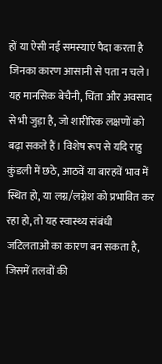हों या ऐसी नई समस्याएं पैदा करता है जिनका कारण आसानी से पता न चले। यह मानसिक बेचैनी, चिंता और अवसाद से भी जुड़ा है, जो शारीरिक लक्षणों को बढ़ा सकते हैं। विशेष रूप से यदि राहु कुंडली में छठे, आठवें या बारहवें भाव में स्थित हो, या लग्न/लग्नेश को प्रभावित कर रहा हो, तो यह स्वास्थ्य संबंधी जटिलताओं का कारण बन सकता है, जिसमें तलवों की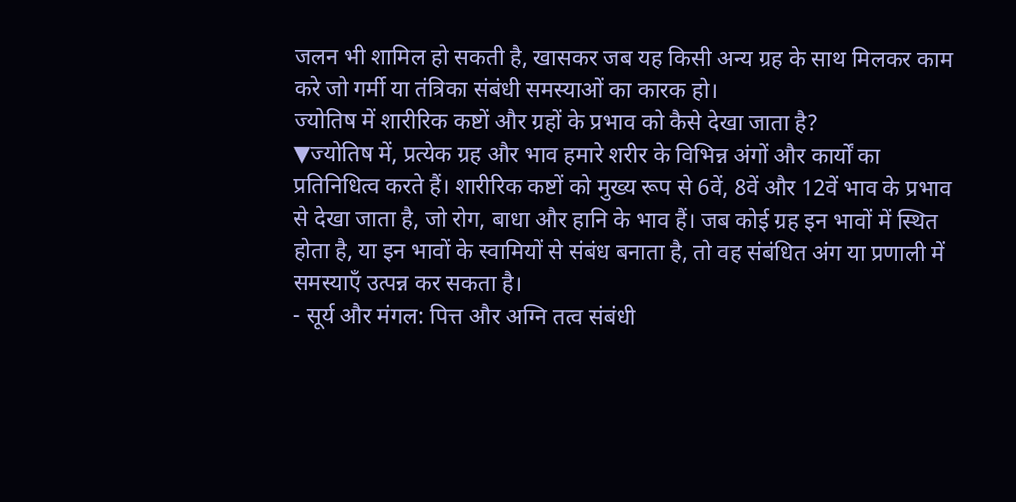जलन भी शामिल हो सकती है, खासकर जब यह किसी अन्य ग्रह के साथ मिलकर काम करे जो गर्मी या तंत्रिका संबंधी समस्याओं का कारक हो।
ज्योतिष में शारीरिक कष्टों और ग्रहों के प्रभाव को कैसे देखा जाता है?
▼ज्योतिष में, प्रत्येक ग्रह और भाव हमारे शरीर के विभिन्न अंगों और कार्यों का प्रतिनिधित्व करते हैं। शारीरिक कष्टों को मुख्य रूप से 6वें, 8वें और 12वें भाव के प्रभाव से देखा जाता है, जो रोग, बाधा और हानि के भाव हैं। जब कोई ग्रह इन भावों में स्थित होता है, या इन भावों के स्वामियों से संबंध बनाता है, तो वह संबंधित अंग या प्रणाली में समस्याएँ उत्पन्न कर सकता है।
- सूर्य और मंगल: पित्त और अग्नि तत्व संबंधी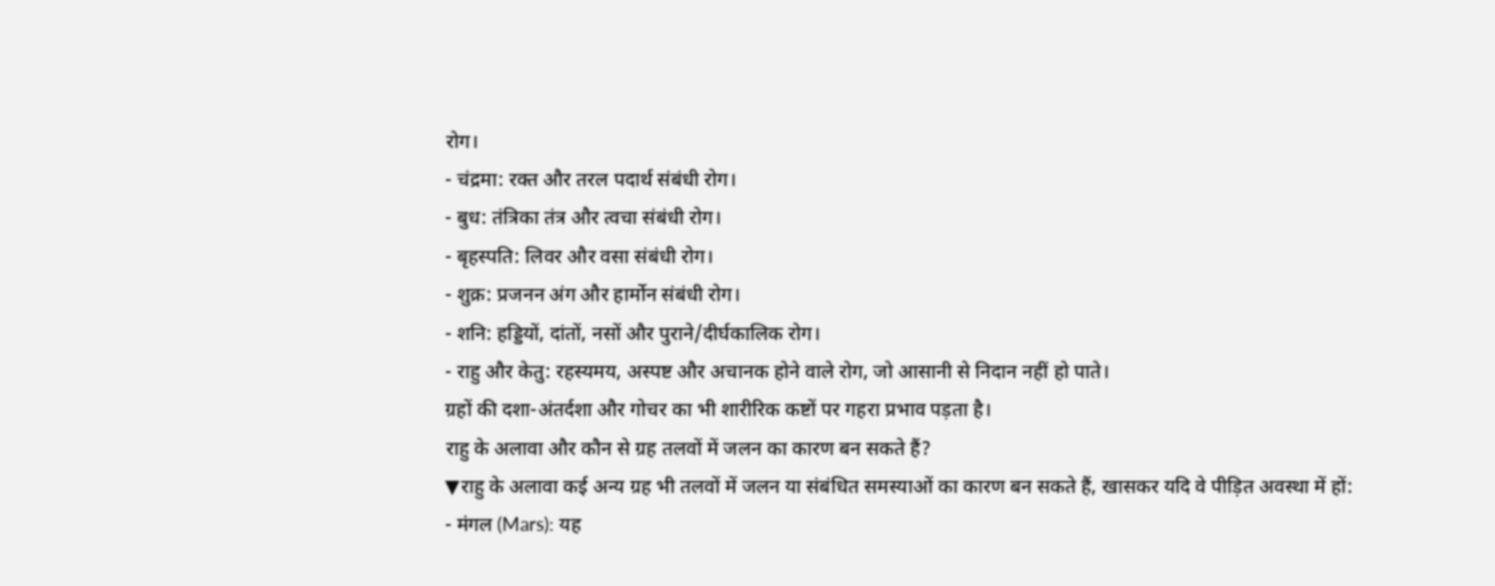रोग।
- चंद्रमा: रक्त और तरल पदार्थ संबंधी रोग।
- बुध: तंत्रिका तंत्र और त्वचा संबंधी रोग।
- बृहस्पति: लिवर और वसा संबंधी रोग।
- शुक्र: प्रजनन अंग और हार्मोन संबंधी रोग।
- शनि: हड्डियों, दांतों, नसों और पुराने/दीर्घकालिक रोग।
- राहु और केतु: रहस्यमय, अस्पष्ट और अचानक होने वाले रोग, जो आसानी से निदान नहीं हो पाते।
ग्रहों की दशा-अंतर्दशा और गोचर का भी शारीरिक कष्टों पर गहरा प्रभाव पड़ता है।
राहु के अलावा और कौन से ग्रह तलवों में जलन का कारण बन सकते हैं?
▼राहु के अलावा कई अन्य ग्रह भी तलवों में जलन या संबंधित समस्याओं का कारण बन सकते हैं, खासकर यदि वे पीड़ित अवस्था में हों:
- मंगल (Mars): यह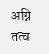अग्नि तत्व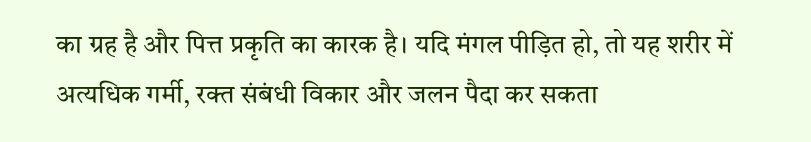का ग्रह है और पित्त प्रकृति का कारक है। यदि मंगल पीड़ित हो, तो यह शरीर में अत्यधिक गर्मी, रक्त संबंधी विकार और जलन पैदा कर सकता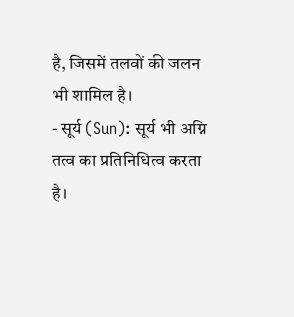है, जिसमें तलवों की जलन भी शामिल है।
- सूर्य (Sun): सूर्य भी अग्नि तत्व का प्रतिनिधित्व करता है।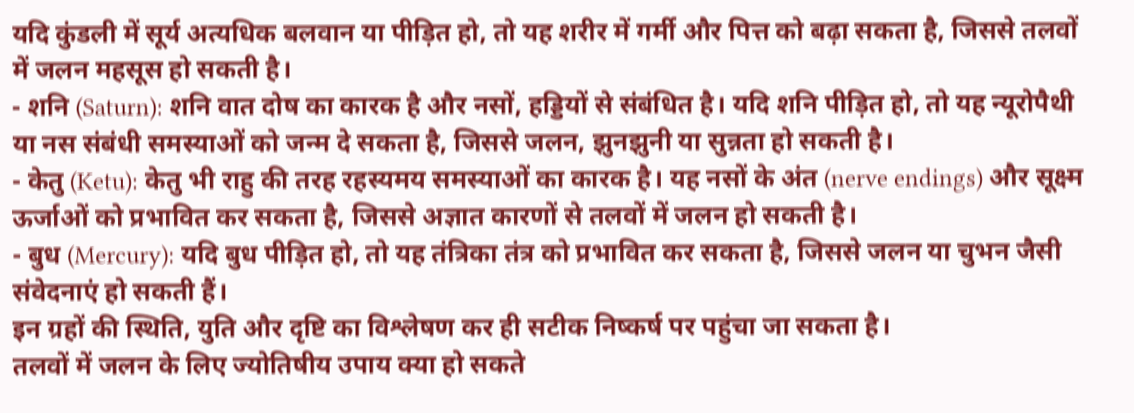यदि कुंडली में सूर्य अत्यधिक बलवान या पीड़ित हो, तो यह शरीर में गर्मी और पित्त को बढ़ा सकता है, जिससे तलवों में जलन महसूस हो सकती है।
- शनि (Saturn): शनि वात दोष का कारक है और नसों, हड्डियों से संबंधित है। यदि शनि पीड़ित हो, तो यह न्यूरोपैथी या नस संबंधी समस्याओं को जन्म दे सकता है, जिससे जलन, झुनझुनी या सुन्नता हो सकती है।
- केतु (Ketu): केतु भी राहु की तरह रहस्यमय समस्याओं का कारक है। यह नसों के अंत (nerve endings) और सूक्ष्म ऊर्जाओं को प्रभावित कर सकता है, जिससे अज्ञात कारणों से तलवों में जलन हो सकती है।
- बुध (Mercury): यदि बुध पीड़ित हो, तो यह तंत्रिका तंत्र को प्रभावित कर सकता है, जिससे जलन या चुभन जैसी संवेदनाएं हो सकती हैं।
इन ग्रहों की स्थिति, युति और दृष्टि का विश्लेषण कर ही सटीक निष्कर्ष पर पहुंचा जा सकता है।
तलवों में जलन के लिए ज्योतिषीय उपाय क्या हो सकते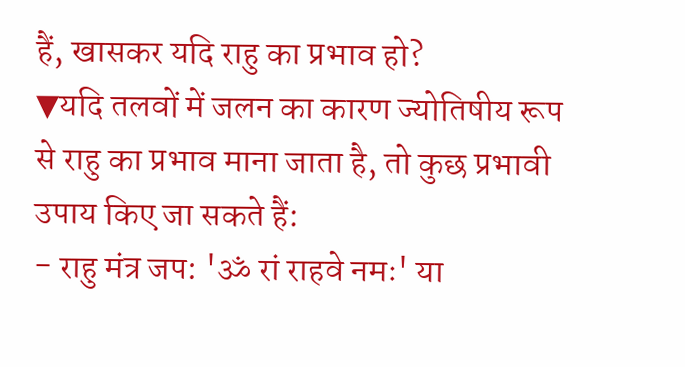हैं, खासकर यदि राहु का प्रभाव हो?
▼यदि तलवों में जलन का कारण ज्योतिषीय रूप से राहु का प्रभाव माना जाता है, तो कुछ प्रभावी उपाय किए जा सकते हैं:
- राहु मंत्र जप: 'ॐ रां राहवे नमः' या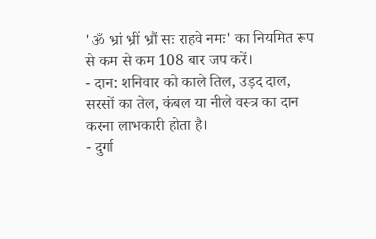'ॐ भ्रां भ्रीं भ्रौं सः राहवे नमः' का नियमित रूप से कम से कम 108 बार जप करें।
- दान: शनिवार को काले तिल, उड़द दाल, सरसों का तेल, कंबल या नीले वस्त्र का दान करना लाभकारी होता है।
- दुर्गा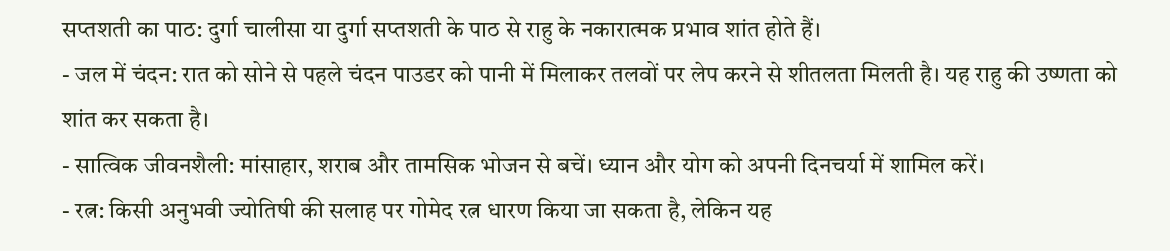सप्तशती का पाठ: दुर्गा चालीसा या दुर्गा सप्तशती के पाठ से राहु के नकारात्मक प्रभाव शांत होते हैं।
- जल में चंदन: रात को सोने से पहले चंदन पाउडर को पानी में मिलाकर तलवों पर लेप करने से शीतलता मिलती है। यह राहु की उष्णता को शांत कर सकता है।
- सात्विक जीवनशैली: मांसाहार, शराब और तामसिक भोजन से बचें। ध्यान और योग को अपनी दिनचर्या में शामिल करें।
- रत्न: किसी अनुभवी ज्योतिषी की सलाह पर गोमेद रत्न धारण किया जा सकता है, लेकिन यह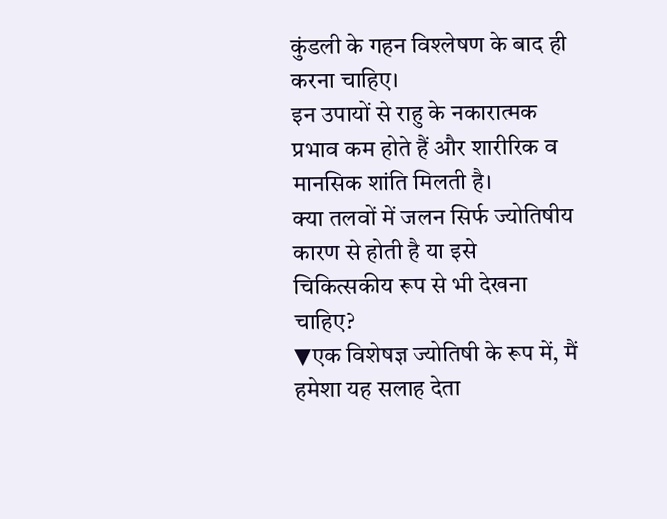कुंडली के गहन विश्लेषण के बाद ही करना चाहिए।
इन उपायों से राहु के नकारात्मक प्रभाव कम होते हैं और शारीरिक व मानसिक शांति मिलती है।
क्या तलवों में जलन सिर्फ ज्योतिषीय कारण से होती है या इसे चिकित्सकीय रूप से भी देखना चाहिए?
▼एक विशेषज्ञ ज्योतिषी के रूप में, मैं हमेशा यह सलाह देता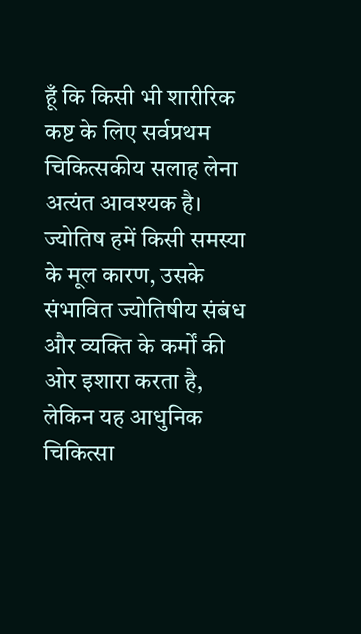हूँ कि किसी भी शारीरिक कष्ट के लिए सर्वप्रथम चिकित्सकीय सलाह लेना अत्यंत आवश्यक है। ज्योतिष हमें किसी समस्या के मूल कारण, उसके संभावित ज्योतिषीय संबंध और व्यक्ति के कर्मों की ओर इशारा करता है, लेकिन यह आधुनिक चिकित्सा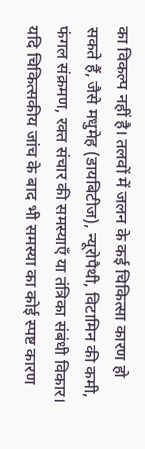का विकल्प नहीं है। तलवों में जलन के कई चिकित्सा कारण हो सकते हैं, जैसे मधुमेह (डायबिटीज), न्यूरोपैथी, विटामिन की कमी, फंगल संक्रमण, रक्त संचार की समस्याएँ या तंत्रिका संबंधी विकार।
यदि चिकित्सकीय जांच के बाद भी समस्या का कोई स्पष्ट कारण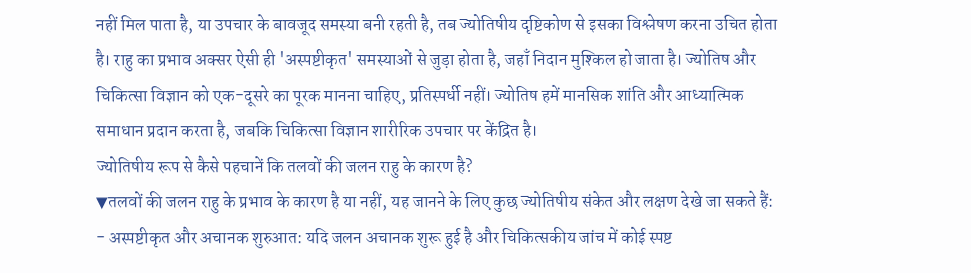नहीं मिल पाता है, या उपचार के बावजूद समस्या बनी रहती है, तब ज्योतिषीय दृष्टिकोण से इसका विश्लेषण करना उचित होता है। राहु का प्रभाव अक्सर ऐसी ही 'अस्पष्टीकृत' समस्याओं से जुड़ा होता है, जहाँ निदान मुश्किल हो जाता है। ज्योतिष और चिकित्सा विज्ञान को एक-दूसरे का पूरक मानना चाहिए, प्रतिस्पर्धी नहीं। ज्योतिष हमें मानसिक शांति और आध्यात्मिक समाधान प्रदान करता है, जबकि चिकित्सा विज्ञान शारीरिक उपचार पर केंद्रित है।
ज्योतिषीय रूप से कैसे पहचानें कि तलवों की जलन राहु के कारण है?
▼तलवों की जलन राहु के प्रभाव के कारण है या नहीं, यह जानने के लिए कुछ ज्योतिषीय संकेत और लक्षण देखे जा सकते हैं:
- अस्पष्टीकृत और अचानक शुरुआत: यदि जलन अचानक शुरू हुई है और चिकित्सकीय जांच में कोई स्पष्ट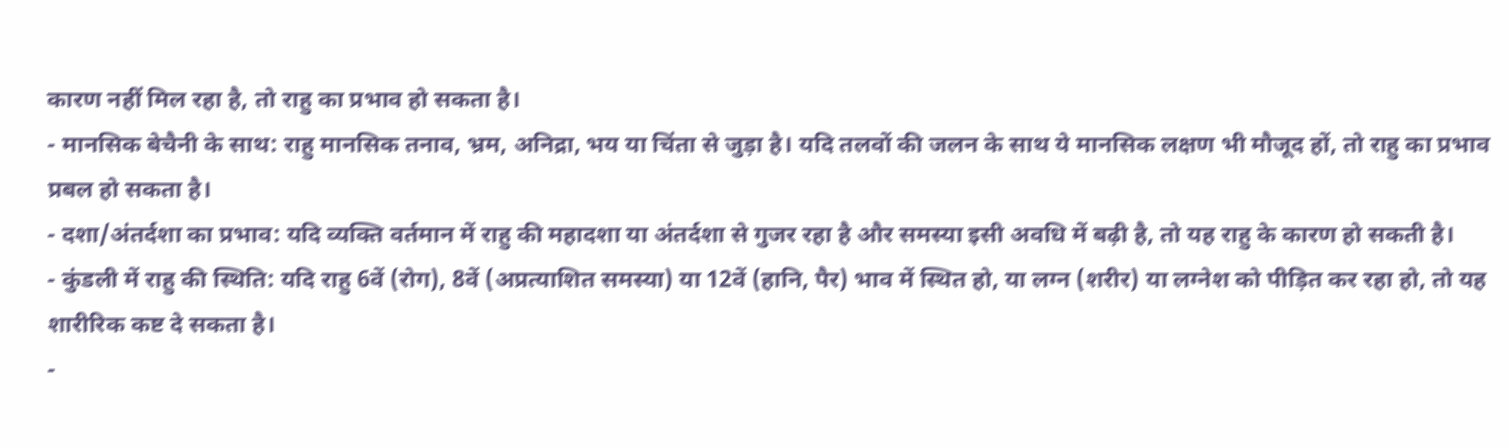कारण नहीं मिल रहा है, तो राहु का प्रभाव हो सकता है।
- मानसिक बेचैनी के साथ: राहु मानसिक तनाव, भ्रम, अनिद्रा, भय या चिंता से जुड़ा है। यदि तलवों की जलन के साथ ये मानसिक लक्षण भी मौजूद हों, तो राहु का प्रभाव प्रबल हो सकता है।
- दशा/अंतर्दशा का प्रभाव: यदि व्यक्ति वर्तमान में राहु की महादशा या अंतर्दशा से गुजर रहा है और समस्या इसी अवधि में बढ़ी है, तो यह राहु के कारण हो सकती है।
- कुंडली में राहु की स्थिति: यदि राहु 6वें (रोग), 8वें (अप्रत्याशित समस्या) या 12वें (हानि, पैर) भाव में स्थित हो, या लग्न (शरीर) या लग्नेश को पीड़ित कर रहा हो, तो यह शारीरिक कष्ट दे सकता है।
-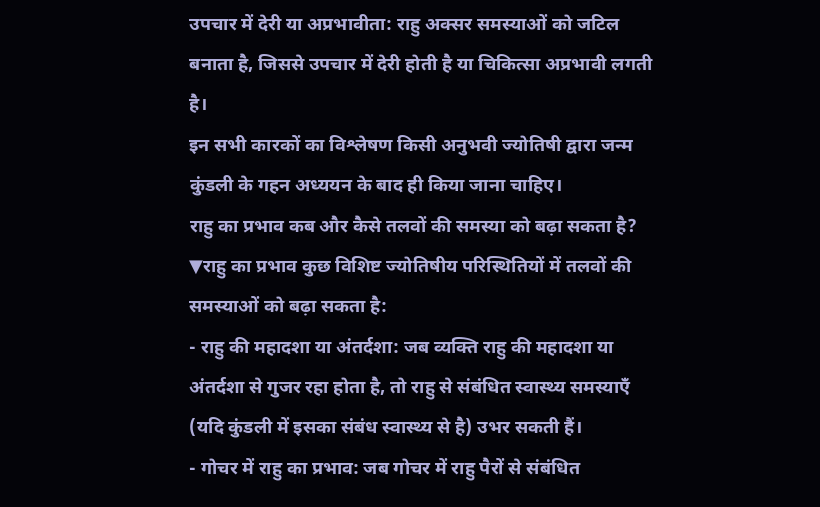उपचार में देरी या अप्रभावीता: राहु अक्सर समस्याओं को जटिल बनाता है, जिससे उपचार में देरी होती है या चिकित्सा अप्रभावी लगती है।
इन सभी कारकों का विश्लेषण किसी अनुभवी ज्योतिषी द्वारा जन्म कुंडली के गहन अध्ययन के बाद ही किया जाना चाहिए।
राहु का प्रभाव कब और कैसे तलवों की समस्या को बढ़ा सकता है?
▼राहु का प्रभाव कुछ विशिष्ट ज्योतिषीय परिस्थितियों में तलवों की समस्याओं को बढ़ा सकता है:
- राहु की महादशा या अंतर्दशा: जब व्यक्ति राहु की महादशा या अंतर्दशा से गुजर रहा होता है, तो राहु से संबंधित स्वास्थ्य समस्याएँ (यदि कुंडली में इसका संबंध स्वास्थ्य से है) उभर सकती हैं।
- गोचर में राहु का प्रभाव: जब गोचर में राहु पैरों से संबंधित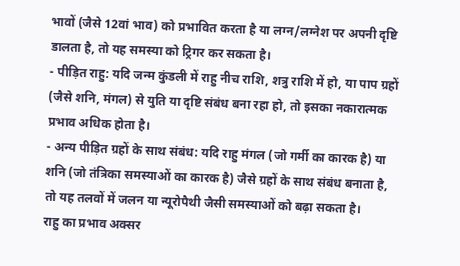भावों (जैसे 12वां भाव) को प्रभावित करता है या लग्न/लग्नेश पर अपनी दृष्टि डालता है, तो यह समस्या को ट्रिगर कर सकता है।
- पीड़ित राहु: यदि जन्म कुंडली में राहु नीच राशि, शत्रु राशि में हो, या पाप ग्रहों (जैसे शनि, मंगल) से युति या दृष्टि संबंध बना रहा हो, तो इसका नकारात्मक प्रभाव अधिक होता है।
- अन्य पीड़ित ग्रहों के साथ संबंध: यदि राहु मंगल (जो गर्मी का कारक है) या शनि (जो तंत्रिका समस्याओं का कारक है) जैसे ग्रहों के साथ संबंध बनाता है, तो यह तलवों में जलन या न्यूरोपैथी जैसी समस्याओं को बढ़ा सकता है।
राहु का प्रभाव अक्सर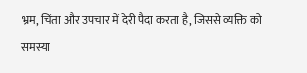भ्रम, चिंता और उपचार में देरी पैदा करता है, जिससे व्यक्ति को समस्या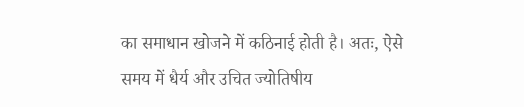का समाधान खोजने में कठिनाई होती है। अतः, ऐसे समय में धैर्य और उचित ज्योतिषीय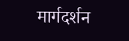मार्गदर्शन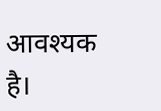आवश्यक है।